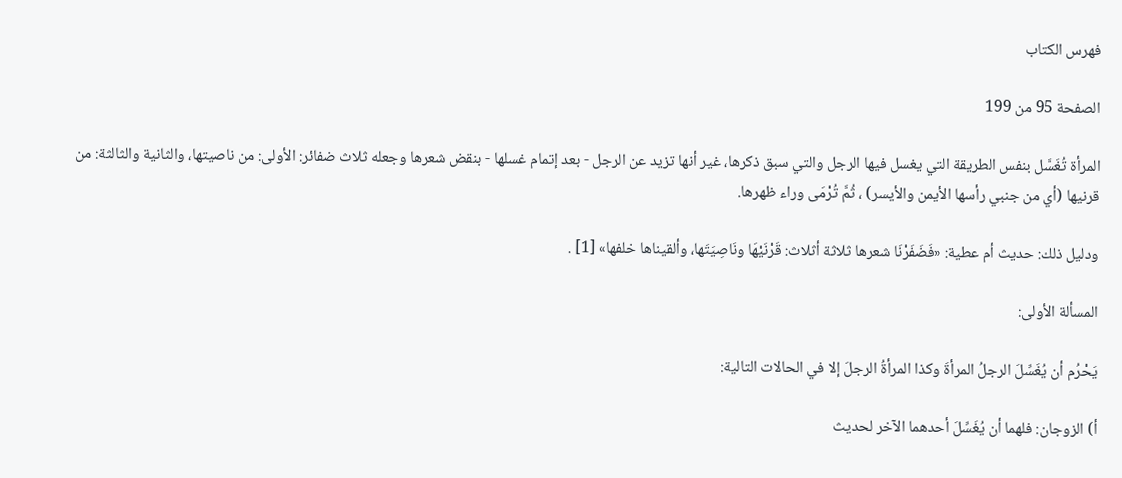فهرس الكتاب

الصفحة 95 من 199

المرأة تُغَسَّل بنفس الطريقة التي يغسل فيها الرجل والتي سبق ذكرها، غير أنها تزيد عن الرجل - بعد إتمام غسلها - بنقض شعرها وجعله ثلاث ضفائر: الأولى: من ناصيتها، والثانية والثالثة: من قرنيها (أي من جنبي رأسها الأيمن والأيسر) ، ثُمَّ تُرْمَى وراء ظهرها.

ودليل ذلك: حديث أم عطية: «فَضَفَرْنَا شعرها ثلاثة أثلاث: قَرْنَيْهَا ونَاصِيَتَها، وألقيناها خلفها» [1] .

المسألة الأولى:

يَحْرُم أن يُغَسِّلَ الرجلُ المرأةَ وكذا المرأةُ الرجلَ إلا في الحالات التالية:

أ) الزوجان: فلهما أن يُغَسِّلَ أحدهما الآخر لحديث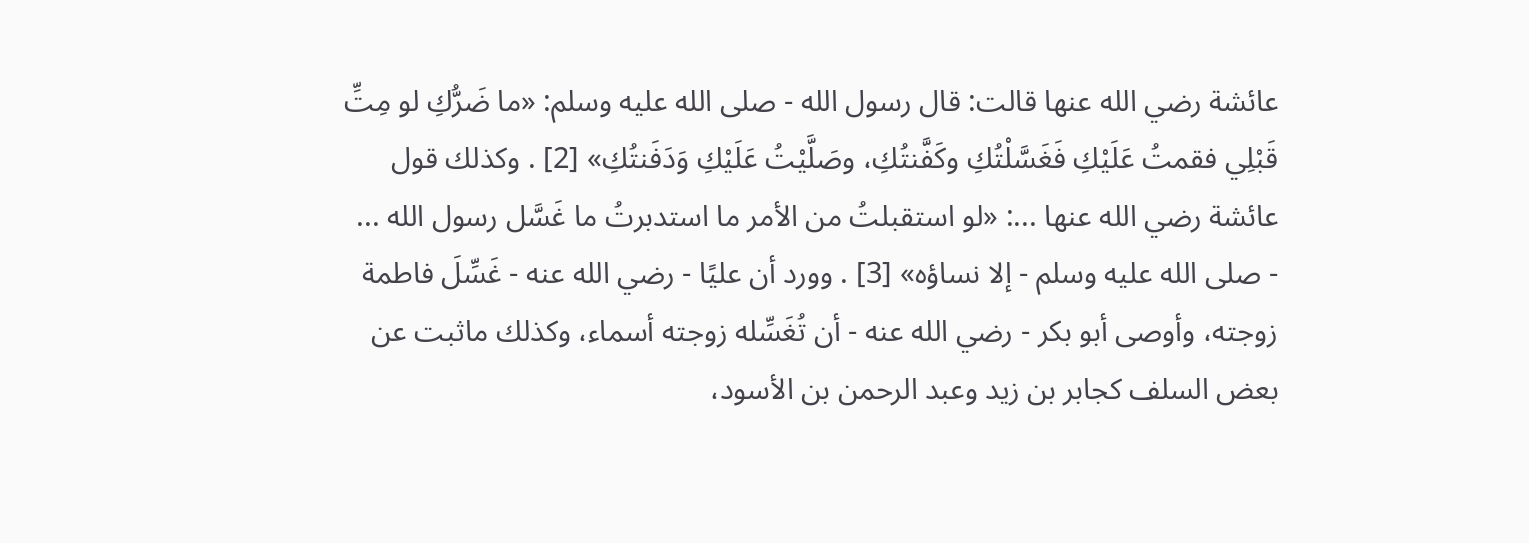عائشة رضي الله عنها قالت: قال رسول الله - صلى الله عليه وسلم: «ما ضَرُّكِ لو مِتِّ قَبْلِي فقمتُ عَلَيْكِ فَغَسَّلْتُكِ وكَفَّنتُكِ، وصَلَّيْتُ عَلَيْكِ وَدَفَنتُكِ» [2] . وكذلك قول عائشة رضي الله عنها ...: «لو استقبلتُ من الأمر ما استدبرتُ ما غَسَّل رسول الله ... - صلى الله عليه وسلم - إلا نساؤه» [3] . وورد أن عليًا - رضي الله عنه - غَسِّلَ فاطمة زوجته، وأوصى أبو بكر - رضي الله عنه - أن تُغَسِّله زوجته أسماء، وكذلك ماثبت عن بعض السلف كجابر بن زيد وعبد الرحمن بن الأسود،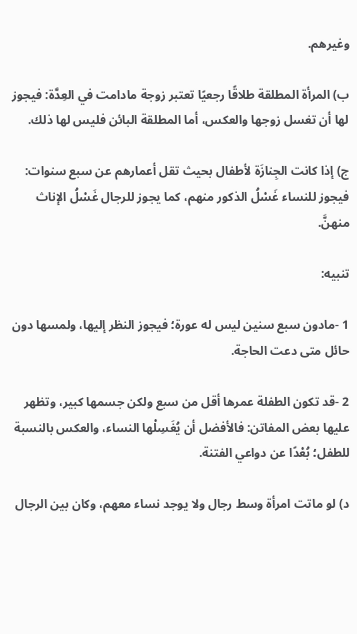وغيرهم.

ب) المرأة المطلقة طلاقًا رجعيًا تعتبر زوجة مادامت في العِدَّة: فيجوز لها أن تغسل زوجها والعكس، أما المطلقة البائن فليس لها ذلك.

ج) إذا كانت الجِنازَة لأطفال بحيث تقل أعمارهم عن سبع سنوات: فيجوز للنساء غَسْلُ الذكور منهم، كما يجوز للرجال غَسْلُ الإناث منهنَّ.

تنبيه:

1 -مادون سبع سنين ليس له عورة؛ فيجوز النظر إليها، ولمسها دون حائل متى دعت الحاجة.

2 -قد تكون الطفلة عمرها أقل من سبع ولكن جسمها كبير، وتظهر عليها بعض المفاتن: فالأفضل أن يُغَسِلْها النساء، والعكس بالنسبة للطفل؛ بُعْدًا عن دواعي الفتنة.

د) لو ماتت امرأة وسط رجال ولا يوجد نساء معهم، وكان بين الرجال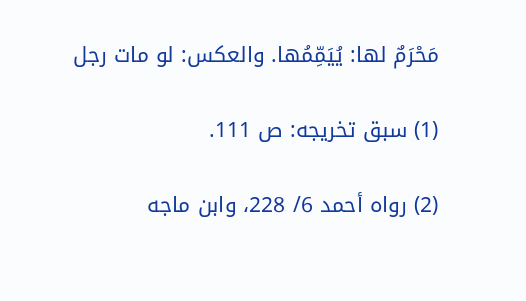مَحْرَمٌ لها: يُيَمِّمُها. والعكس: لو مات رجل

(1) سبق تخريجه: ص 111.

(2) رواه أحمد 6/ 228، وابن ماجه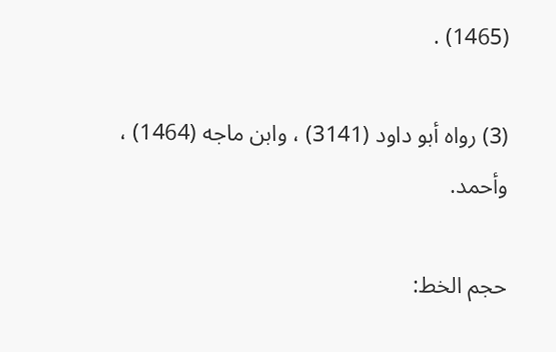(1465) .

(3) رواه أبو داود (3141) ، وابن ماجه (1464) ، وأحمد.

حجم الخط: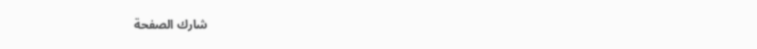شارك الصفحة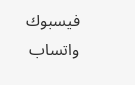فيسبوك واتساب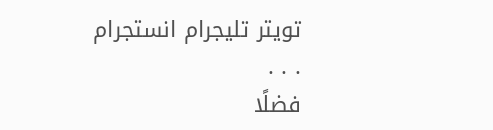تويتر تليجرام انستجرام
. . .
فضلًا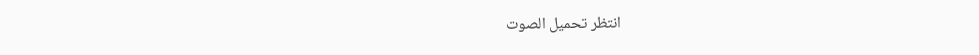انتظر تحميل الصوت